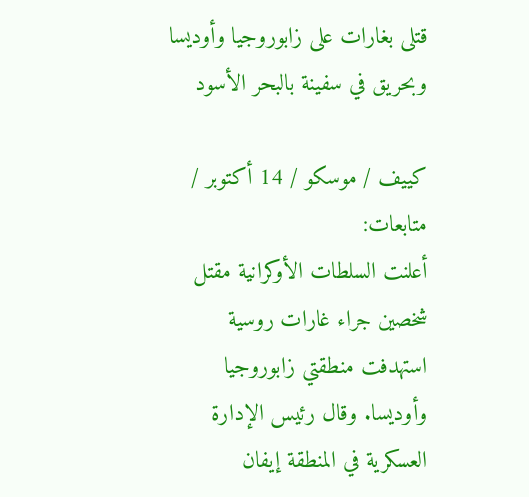قتلى بغارات على زابوروجيا وأوديسا وبحريق في سفينة بالبحر الأسود

كييف / موسكو / 14 أكتوبر / متابعات:
أعلنت السلطات الأوكرانية مقتل شخصين جراء غارات روسية استهدفت منطقتي زابوروجيا وأوديسا. وقال رئيس الإدارة العسكرية في المنطقة إيفان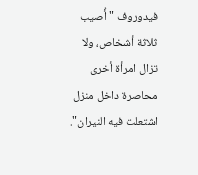فيدوروف "أُصيب ثلاثة أشخاص، ولا تزال امرأة أخرى محاصرة داخل منزل اشتعلت فيه النيران".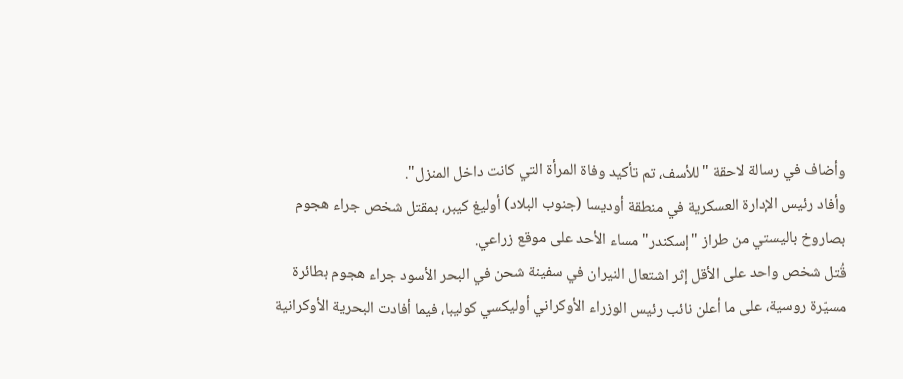وأضاف في رسالة لاحقة "للأسف، تم تأكيد وفاة المرأة التي كانت داخل المنزل".
وأفاد رئيس الإدارة العسكرية في منطقة أوديسا (جنوب البلاد) أوليغ كيبر، بمقتل شخص جراء هجوم بصاروخ باليستي من طراز "إسكندر" مساء الأحد على موقع زراعي.
قُتل شخص واحد على الأقل إثر اشتعال النيران في سفينة شحن في البحر الأسود جراء هجوم بطائرة مسيّرة روسية، على ما أعلن نائب رئيس الوزراء الأوكراني أوليكسي كوليبا، فيما أفادت البحرية الأوكرانية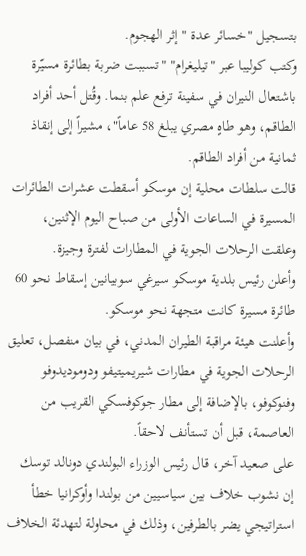بتسجيل "خسائر عدة " إثر الهجوم.
وكتب كوليبا عبر "تيليغرام" "تسببت ضربة بطائرة مسيّرة باشتعال النيران في سفينة ترفع علم بنما. وقُتل أحد أفراد الطاقم، وهو طاهٍ مصري يبلغ 58 عاماً"، مشيراً إلى إنقاذ ثمانية من أفراد الطاقم.
قالت سلطات محلية إن موسكو أسقطت عشرات الطائرات المسيرة في الساعات الأولى من صباح اليوم الإثنين، وعلقت الرحلات الجوية في المطارات لفترة وجيزة.
وأعلن رئيس بلدية موسكو سيرغي سوبيانين إسقاط نحو 60 طائرة مسيرة كانت متجهة نحو موسكو.
وأعلنت هيئة مراقبة الطيران المدني، في بيان منفصل، تعليق الرحلات الجوية في مطارات شيريميتيفو ودوموديدوفو وفنوكوفو، بالإضافة إلى مطار جوكوفسكي القريب من العاصمة، قبل أن تستأنف لاحقاً.
على صعيد آخر، قال رئيس الوزراء البولندي دونالد توسك إن نشوب خلاف بين سياسيين من بولندا وأوكرانيا خطأ استراتيجي يضر بالطرفين، وذلك في محاولة لتهدئة الخلاف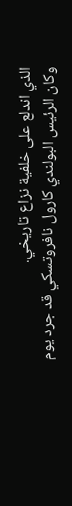الذي اندلع على خلفية نزاع تاريخي.
وكان الرئيس البولندي كارول نافروتسكي قد جرد يوم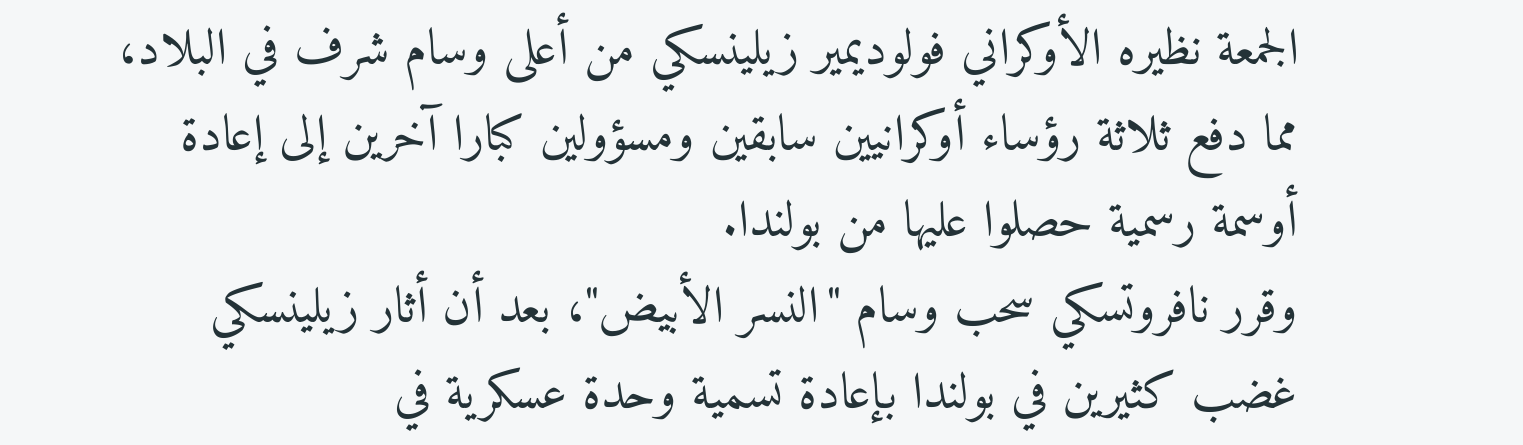الجمعة نظيره الأوكراني فولوديمير زيلينسكي من أعلى وسام شرف في البلاد، مما دفع ثلاثة رؤساء أوكرانيين سابقين ومسؤولين كبارا آخرين إلى إعادة أوسمة رسمية حصلوا عليها من بولندا.
وقرر نافروتسكي سحب وسام "النسر الأبيض"، بعد أن أثار زيلينسكي غضب كثيرين في بولندا بإعادة تسمية وحدة عسكرية في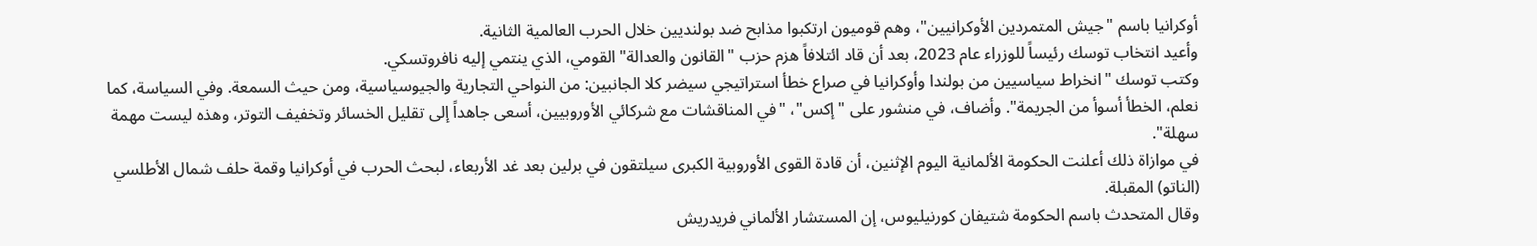أوكرانيا باسم "جيش المتمردين الأوكرانيين"، وهم قوميون ارتكبوا مذابح ضد بولنديين خلال الحرب العالمية الثانية.
وأعيد انتخاب توسك رئيساً للوزراء عام 2023، بعد أن قاد ائتلافاً هزم حزب "القانون والعدالة" القومي، الذي ينتمي إليه نافروتسكي.
وكتب توسك "انخراط سياسيين من بولندا وأوكرانيا في صراع خطأ استراتيجي سيضر كلا الجانبين: من النواحي التجارية والجيوسياسية، ومن حيث السمعة. وفي السياسة، كما نعلم، الخطأ أسوأ من الجريمة". وأضاف، في منشور على "إكس"، "في المناقشات مع شركائي الأوروبيين، أسعى جاهداً إلى تقليل الخسائر وتخفيف التوتر، وهذه ليست مهمة سهلة".
في موازاة ذلك أعلنت الحكومة الألمانية اليوم الإثنين، أن قادة القوى الأوروبية الكبرى سيلتقون في برلين بعد غد الأربعاء، لبحث الحرب في أوكرانيا وقمة حلف شمال الأطلسي (الناتو) المقبلة.
وقال المتحدث باسم الحكومة شتيفان كورنيليوس، إن المستشار الألماني فريدريش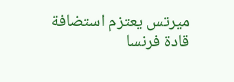ميرتس يعتزم استضافة قادة فرنسا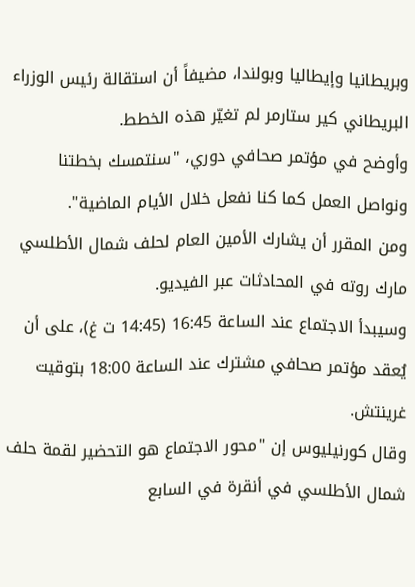وبريطانيا وإيطاليا وبولندا، مضيفاً أن استقالة رئيس الوزراء البريطاني كير ستارمر لم تغيّر هذه الخطط.
وأوضح في مؤتمر صحافي دوري، "سنتمسك بخطتنا ونواصل العمل كما كنا نفعل خلال الأيام الماضية".
ومن المقرر أن يشارك الأمين العام لحلف شمال الأطلسي مارك روته في المحادثات عبر الفيديو.
وسيبدأ الاجتماع عند الساعة 16:45 (14:45 ت غ)، على أن يُعقد مؤتمر صحافي مشترك عند الساعة 18:00 بتوقيت غرينتش.
وقال كورنيليوس إن "محور الاجتماع هو التحضير لقمة حلف شمال الأطلسي في أنقرة في السابع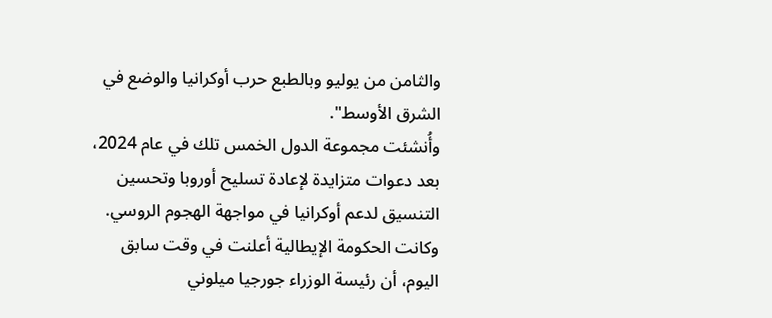والثامن من يوليو وبالطبع حرب أوكرانيا والوضع في الشرق الأوسط".
وأُنشئت مجموعة الدول الخمس تلك في عام 2024، بعد دعوات متزايدة لإعادة تسليح أوروبا وتحسين التنسيق لدعم أوكرانيا في مواجهة الهجوم الروسي.
وكانت الحكومة الإيطالية أعلنت في وقت سابق اليوم، أن رئيسة الوزراء جورجيا ميلوني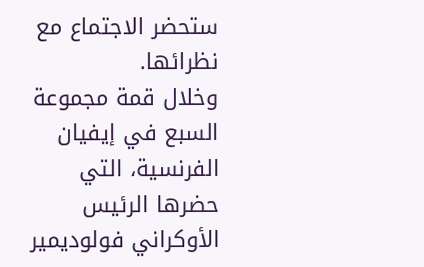ستحضر الاجتماع مع نظرائها.
وخلال قمة مجموعة السبع في إيفيان الفرنسية، التي حضرها الرئيس الأوكراني فولوديمير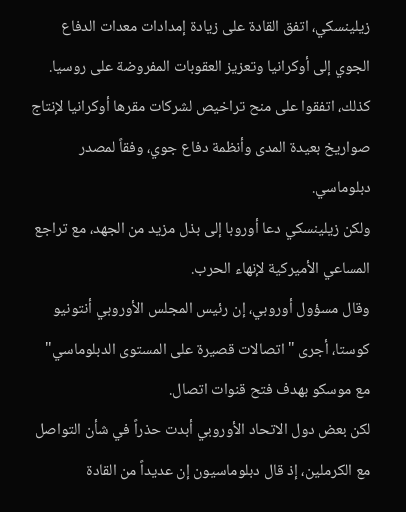زيلينسكي، اتفق القادة على زيادة إمدادات معدات الدفاع الجوي إلى أوكرانيا وتعزيز العقوبات المفروضة على روسيا.
كذلك، اتفقوا على منح تراخيص لشركات مقرها أوكرانيا لإنتاج صواريخ بعيدة المدى وأنظمة دفاع جوي، وفقاً لمصدر دبلوماسي.
ولكن زيلينسكي دعا أوروبا إلى بذل مزيد من الجهد، مع تراجع المساعي الأميركية لإنهاء الحرب.
وقال مسؤول أوروبي، إن رئيس المجلس الأوروبي أنتونيو كوستا، أجرى "اتصالات قصيرة على المستوى الدبلوماسي" مع موسكو بهدف فتح قنوات اتصال.
لكن بعض دول الاتحاد الأوروبي أبدت حذراً في شأن التواصل مع الكرملين، إذ قال دبلوماسيون إن عديداً من القادة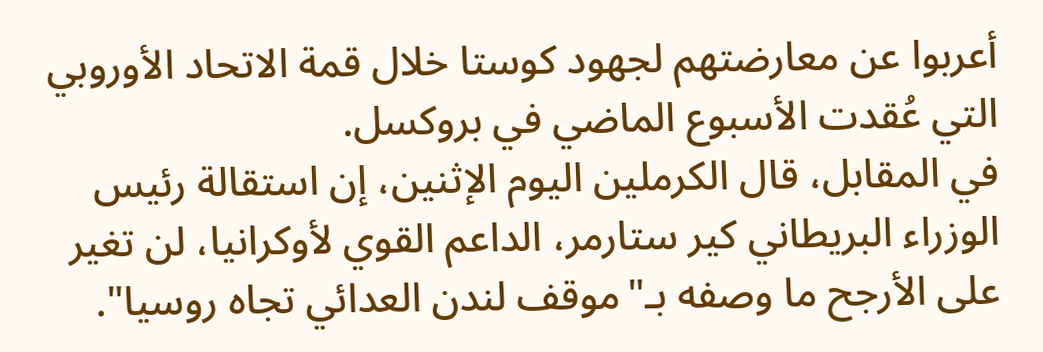أعربوا عن معارضتهم لجهود كوستا خلال قمة الاتحاد الأوروبي التي عُقدت الأسبوع الماضي في بروكسل.
في المقابل، قال الكرملين اليوم الإثنين، إن استقالة رئيس الوزراء البريطاني كير ستارمر، الداعم القوي لأوكرانيا، لن تغير على الأرجح ما وصفه بـ"موقف لندن العدائي تجاه روسيا".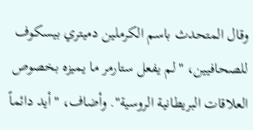وقال المتحدث باسم الكرملين دميتري بيسكوف للصحافيين، "لم يفعل ستارمر ما يميزه بخصوص العلاقات البريطانية الروسية". وأضاف، "أيد دائماً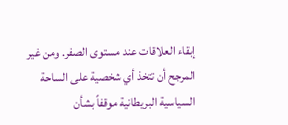إبقاء العلاقات عند مستوى الصفر. ومن غير المرجح أن تتخذ أي شخصية على الساحة السياسية البريطانية موقفاً بشأن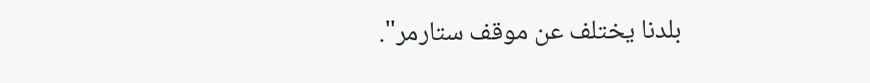بلدنا يختلف عن موقف ستارمر".